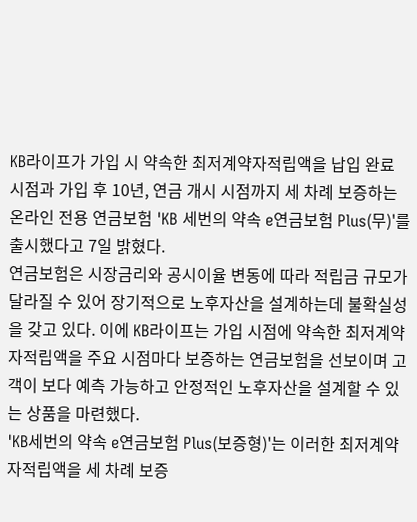KB라이프가 가입 시 약속한 최저계약자적립액을 납입 완료 시점과 가입 후 10년, 연금 개시 시점까지 세 차례 보증하는 온라인 전용 연금보험 'KB 세번의 약속 e연금보험 Plus(무)'를 출시했다고 7일 밝혔다.
연금보험은 시장금리와 공시이율 변동에 따라 적립금 규모가 달라질 수 있어 장기적으로 노후자산을 설계하는데 불확실성을 갖고 있다. 이에 KB라이프는 가입 시점에 약속한 최저계약자적립액을 주요 시점마다 보증하는 연금보험을 선보이며 고객이 보다 예측 가능하고 안정적인 노후자산을 설계할 수 있는 상품을 마련했다.
'KB세번의 약속 e연금보험 Plus(보증형)'는 이러한 최저계약자적립액을 세 차례 보증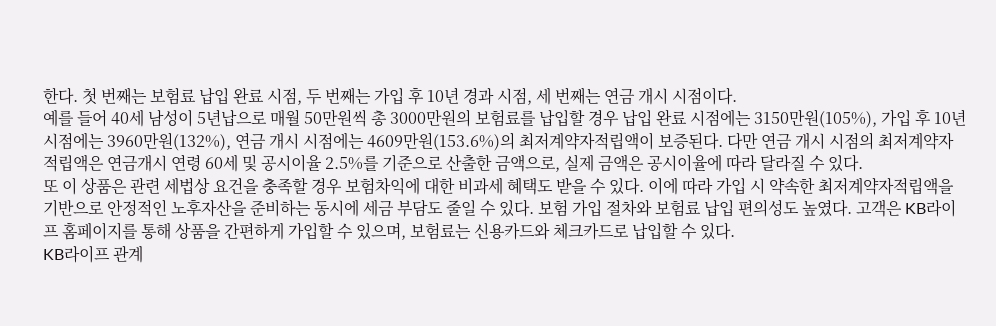한다. 첫 번째는 보험료 납입 완료 시점, 두 번째는 가입 후 10년 경과 시점, 세 번째는 연금 개시 시점이다.
예를 들어 40세 남성이 5년납으로 매월 50만원씩 총 3000만원의 보험료를 납입할 경우 납입 완료 시점에는 3150만원(105%), 가입 후 10년 시점에는 3960만원(132%), 연금 개시 시점에는 4609만원(153.6%)의 최저계약자적립액이 보증된다. 다만 연금 개시 시점의 최저계약자적립액은 연금개시 연령 60세 및 공시이율 2.5%를 기준으로 산출한 금액으로, 실제 금액은 공시이율에 따라 달라질 수 있다.
또 이 상품은 관련 세법상 요건을 충족할 경우 보험차익에 대한 비과세 혜택도 받을 수 있다. 이에 따라 가입 시 약속한 최저계약자적립액을 기반으로 안정적인 노후자산을 준비하는 동시에 세금 부담도 줄일 수 있다. 보험 가입 절차와 보험료 납입 편의성도 높였다. 고객은 KB라이프 홈페이지를 통해 상품을 간편하게 가입할 수 있으며, 보험료는 신용카드와 체크카드로 납입할 수 있다.
KB라이프 관계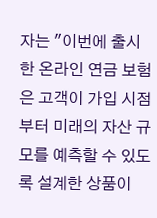자는 "이번에 출시한 온라인 연금 보험은 고객이 가입 시점부터 미래의 자산 규모를 예측할 수 있도록 설계한 상품이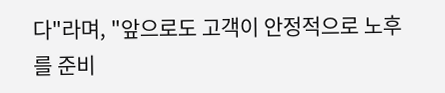다"라며, "앞으로도 고객이 안정적으로 노후를 준비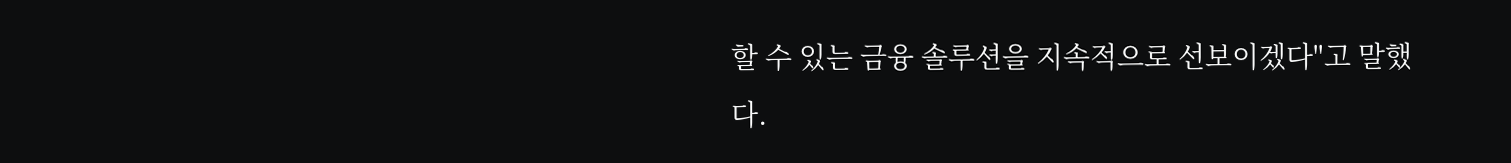할 수 있는 금융 솔루션을 지속적으로 선보이겠다"고 말했다.